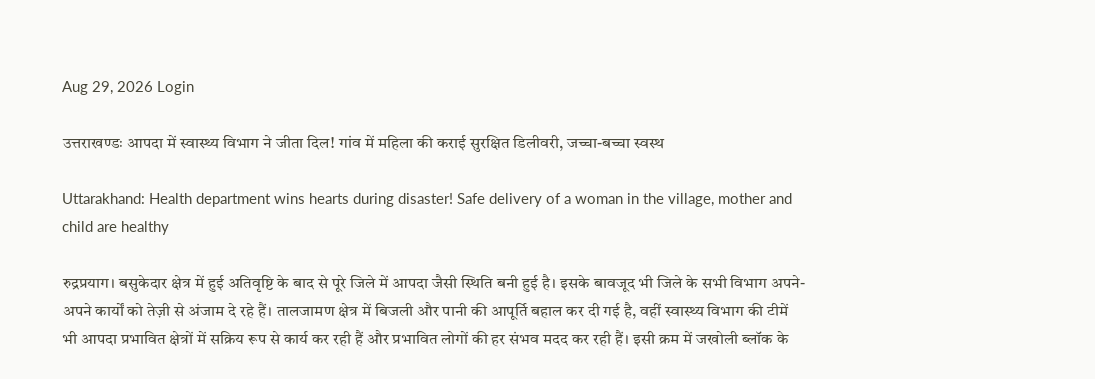Aug 29, 2026 Login

उत्तराखण्डः आपदा में स्वास्थ्य विभाग ने जीता दिल! गांव में महिला की कराई सुरक्षित डिलीवरी, जच्चा-बच्चा स्वस्थ

Uttarakhand: Health department wins hearts during disaster! Safe delivery of a woman in the village, mother and child are healthy

रुद्रप्रयाग। बसुकेदार क्षेत्र में हुई अतिवृष्टि के बाद से पूरे जिले में आपदा जैसी स्थिति बनी हुई है। इसके बावजूद भी जिले के सभी विभाग अपने-अपने कार्यों को तेज़ी से अंजाम दे रहे हैं। तालजामण क्षेत्र में बिजली और पानी की आपूर्ति बहाल कर दी गई है, वहीं स्वास्थ्य विभाग की टीमें भी आपदा प्रभावित क्षेत्रों में सक्रिय रूप से कार्य कर रही हैं और प्रभावित लोगों की हर संभव मदद कर रही हैं। इसी क्रम में जखोली ब्लॉक के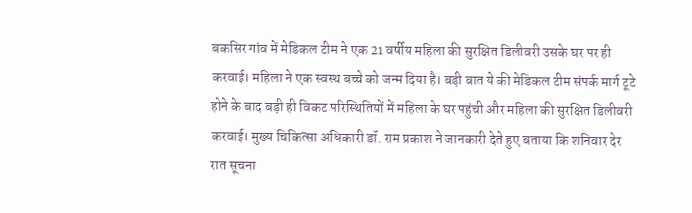बकसिर गांव में मेडिकल टीम ने एक 21 वर्षीय महिला की सुरक्षित डिलीवरी उसके घर पर ही करवाई। महिला ने एक स्वस्थ बच्चे को जन्म दिया है। बड़ी बात ये की मेडिकल टीम संपर्क मार्ग टूटे होने के बाद बड़ी ही विकट परिस्थितियों में महिला के घर पहुंची और महिला की सुरक्षित डिलीवरी करवाई। मुख्य चिकित्सा अधिकारी डॉ. राम प्रकाश ने जानकारी देते हुए बताया कि शनिवार देर रात सूचना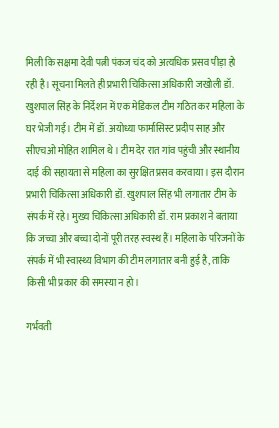मिली कि सक्षमा देवी पत्नी पंकज चंद को अत्यधिक प्रसव पीड़ा हो रही है। सूचना मिलते ही प्रभारी चिकित्सा अधिकारी जखोली डॉ. खुशपाल सिंह के निर्देशन में एक मेडिकल टीम गठित कर महिला के घर भेजी गई। टीम में डॉ. अयोध्या फार्मासिस्ट प्रदीप साह और सीएचओ मोहित शामिल थे। टीम देर रात गांव पहुंची और स्थानीय दाई की सहायता से महिला का सुरक्षित प्रसव करवाया। इस दौरान प्रभारी चिकित्सा अधिकारी डॉ. खुशपाल सिंह भी लगातार टीम के संपर्क में रहे। मुख्य चिकित्सा अधिकारी डॉ. राम प्रकाश ने बताया कि जच्चा और बच्चा दोनों पूरी तरह स्वस्थ हैं। महिला के परिजनों के संपर्क में भी स्वास्थ्य विभाग की टीम लगातार बनी हुई है, ताकि किसी भी प्रकार की समस्या न हो।

गर्भवती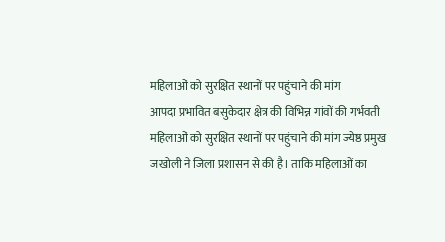महिलाओं को सुरक्षित स्थानों पर पहुंचाने की मांग
आपदा प्रभावित बसुकेदार क्षेत्र की विभिन्न गांवों की गर्भवती महिलाओं को सुरक्षित स्थानों पर पहुंचाने की मांग ज्येष्ठ प्रमुख जखोली ने जिला प्रशासन से की है। ताकि महिलाओं का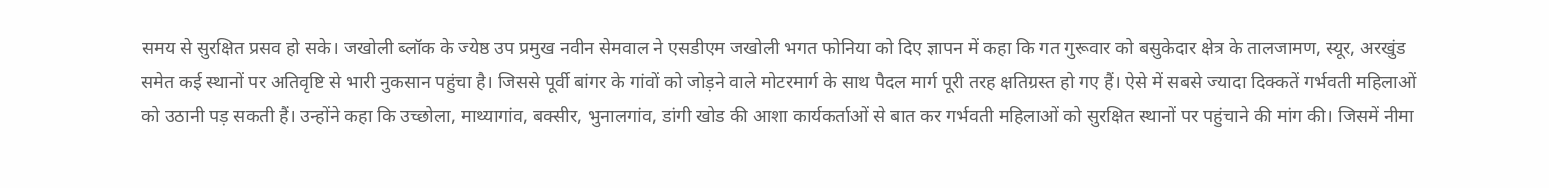समय से सुरक्षित प्रसव हो सके। जखोली ब्लॉक के ज्येष्ठ उप प्रमुख नवीन सेमवाल ने एसडीएम जखोली भगत फोनिया को दिए ज्ञापन में कहा कि गत गुरूवार को बसुकेदार क्षेत्र के तालजामण, स्यूर, अरखुंड समेत कई स्थानों पर अतिवृष्टि से भारी नुकसान पहुंचा है। जिससे पूर्वी बांगर के गांवों को जोड़ने वाले मोटरमार्ग के साथ पैदल मार्ग पूरी तरह क्षतिग्रस्त हो गए हैं। ऐसे में सबसे ज्यादा दिक्कतें गर्भवती महिलाओं को उठानी पड़ सकती हैं। उन्होंने कहा कि उच्छोला, माथ्यागांव, बक्सीर, भुनालगांव, डांगी खोड की आशा कार्यकर्ताओं से बात कर गर्भवती महिलाओं को सुरक्षित स्थानों पर पहुंचाने की मांग की। जिसमें नीमा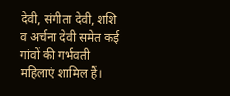देवी, संगीता देवी, शशि व अर्चना देवी समेत कई गांवों की गर्भवती महिलाएं शामिल हैं।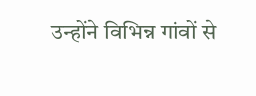उन्होंने विभिन्न गांवों से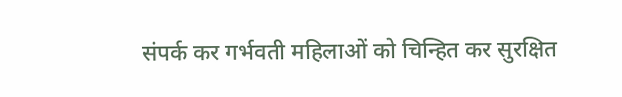संपर्क कर गर्भवती महिलाओं को चिन्हित कर सुरक्षित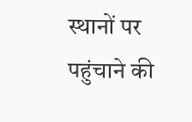स्थानों पर पहुंचाने की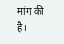मांग की है।